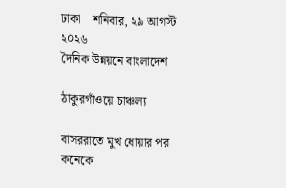ঢাকা    শনিবার, ২৯ আগস্ট ২০২৬
দৈনিক উন্নয়নে বাংলাদেশ

ঠাকুরগাঁওয়ে চাঞ্চল্য

বাসররাতে মুখ ধোয়ার পর কনেকে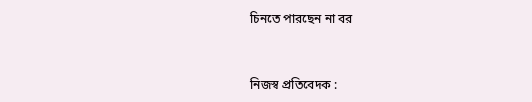চিনতে পারছেন না বর


নিজস্ব প্রতিবেদক :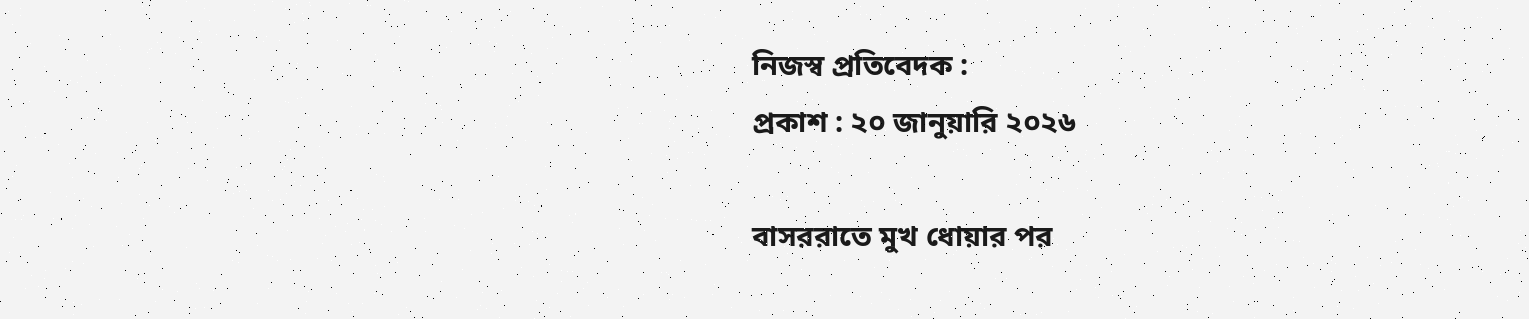নিজস্ব প্রতিবেদক :
প্রকাশ : ২০ জানুয়ারি ২০২৬

বাসররাতে মুখ ধোয়ার পর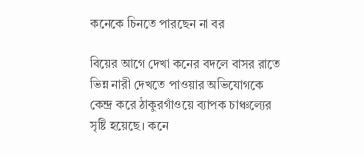কনেকে চিনতে পারছেন না বর

বিয়ের আগে দেখা কনের বদলে বাসর রাতে ভিন্ন নারী দেখতে পাওয়ার অভিযোগকে কেন্দ্র করে ঠাকুরগাঁওয়ে ব্যাপক চাঞ্চল্যের সৃষ্টি হয়েছে। কনে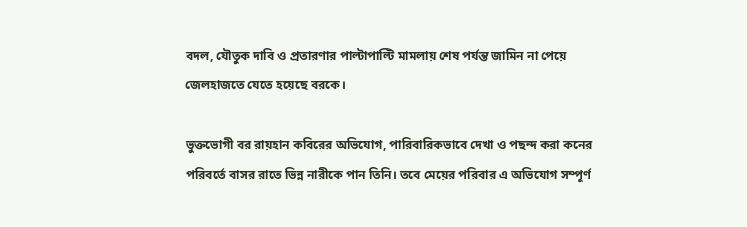বদল, যৌতুক দাবি ও প্রতারণার পাল্টাপাল্টি মামলায় শেষ পর্যন্ত জামিন না পেয়ে জেলহাজতে যেতে হয়েছে বরকে।

ভুক্তভোগী বর রায়হান কবিরের অভিযোগ, পারিবারিকভাবে দেখা ও পছন্দ করা কনের পরিবর্তে বাসর রাতে ভিন্ন নারীকে পান তিনি। তবে মেয়ের পরিবার এ অভিযোগ সম্পূর্ণ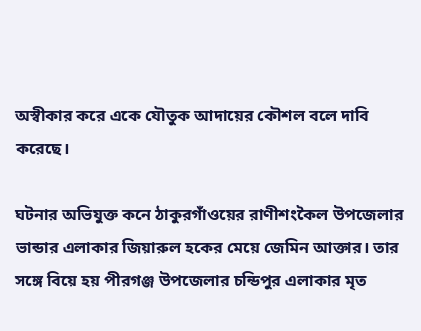অস্বীকার করে একে যৌতুক আদায়ের কৌশল বলে দাবি করেছে।

ঘটনার অভিযুক্ত কনে ঠাকুরগাঁওয়ের রাণীশংকৈল উপজেলার ভান্ডার এলাকার জিয়ারুল হকের মেয়ে জেমিন আক্তার। তার সঙ্গে বিয়ে হয় পীরগঞ্জ উপজেলার চন্ডিপুর এলাকার মৃত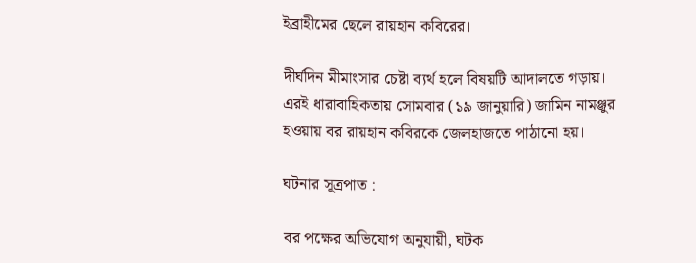ইব্রাহীমের ছেলে রায়হান কবিরের।

দীর্ঘদিন মীমাংসার চেষ্টা ব্যর্থ হলে বিষয়টি আদালতে গড়ায়। এরই ধারাবাহিকতায় সোমবার (১৯ জানুয়ারি) জামিন নামঞ্জুর হওয়ায় বর রায়হান কবিরকে জেলহাজতে পাঠানো হয়।

ঘটনার সূত্রপাত :

বর পক্ষের অভিযোগ অনুযায়ী, ঘটক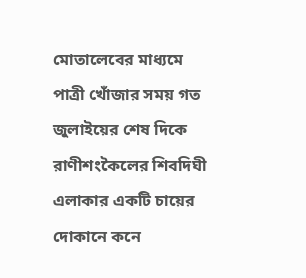মোতালেবের মাধ্যমে পাত্রী খোঁজার সময় গত জুলাইয়ের শেষ দিকে রাণীশংকৈলের শিবদিঘী এলাকার একটি চায়ের দোকানে কনে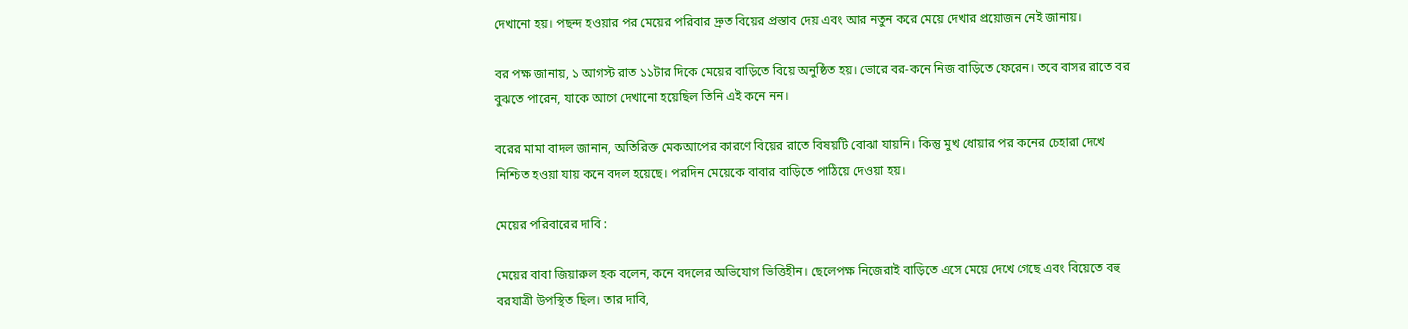দেখানো হয়। পছন্দ হওয়ার পর মেয়ের পরিবার দ্রুত বিয়ের প্রস্তাব দেয় এবং আর নতুন করে মেয়ে দেখার প্রয়োজন নেই জানায়।

বর পক্ষ জানায়, ১ আগস্ট রাত ১১টার দিকে মেয়ের বাড়িতে বিয়ে অনুষ্ঠিত হয়। ভোরে বর-কনে নিজ বাড়িতে ফেরেন। তবে বাসর রাতে বর বুঝতে পারেন, যাকে আগে দেখানো হয়েছিল তিনি এই কনে নন।

বরের মামা বাদল জানান, অতিরিক্ত মেকআপের কারণে বিয়ের রাতে বিষয়টি বোঝা যায়নি। কিন্তু মুখ ধোয়ার পর কনের চেহারা দেখে নিশ্চিত হওয়া যায় কনে বদল হয়েছে। পরদিন মেয়েকে বাবার বাড়িতে পাঠিয়ে দেওয়া হয়।

মেয়ের পরিবারের দাবি :

মেয়ের বাবা জিয়ারুল হক বলেন, কনে বদলের অভিযোগ ভিত্তিহীন। ছেলেপক্ষ নিজেরাই বাড়িতে এসে মেয়ে দেখে গেছে এবং বিয়েতে বহু বরযাত্রী উপস্থিত ছিল। তার দাবি,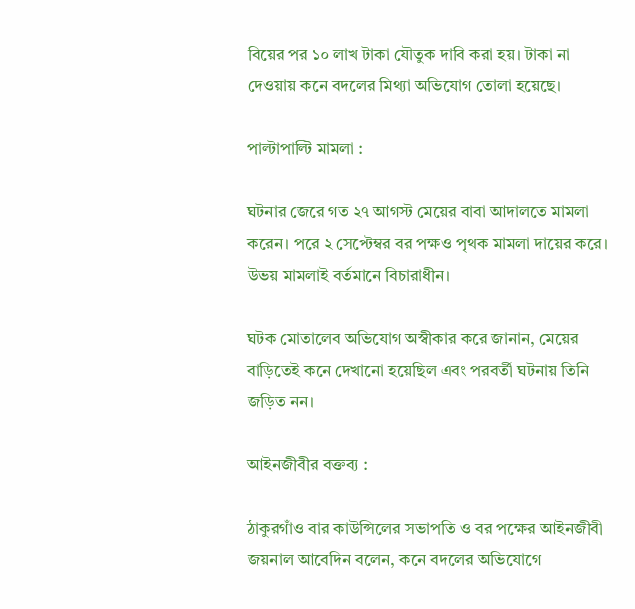বিয়ের পর ১০ লাখ টাকা যৌতুক দাবি করা হয়। টাকা না দেওয়ায় কনে বদলের মিথ্যা অভিযোগ তোলা হয়েছে।

পাল্টাপাল্টি মামলা :

ঘটনার জেরে গত ২৭ আগস্ট মেয়ের বাবা আদালতে মামলা করেন। পরে ২ সেপ্টেম্বর বর পক্ষও পৃথক মামলা দায়ের করে। উভয় মামলাই বর্তমানে বিচারাধীন।

ঘটক মোতালেব অভিযোগ অস্বীকার করে জানান, মেয়ের বাড়িতেই কনে দেখানো হয়েছিল এবং পরবর্তী ঘটনায় তিনি জড়িত নন।

আইনজীবীর বক্তব্য :

ঠাকুরগাঁও বার কাউন্সিলের সভাপতি ও বর পক্ষের আইনজীবী জয়নাল আবেদিন বলেন, কনে বদলের অভিযোগে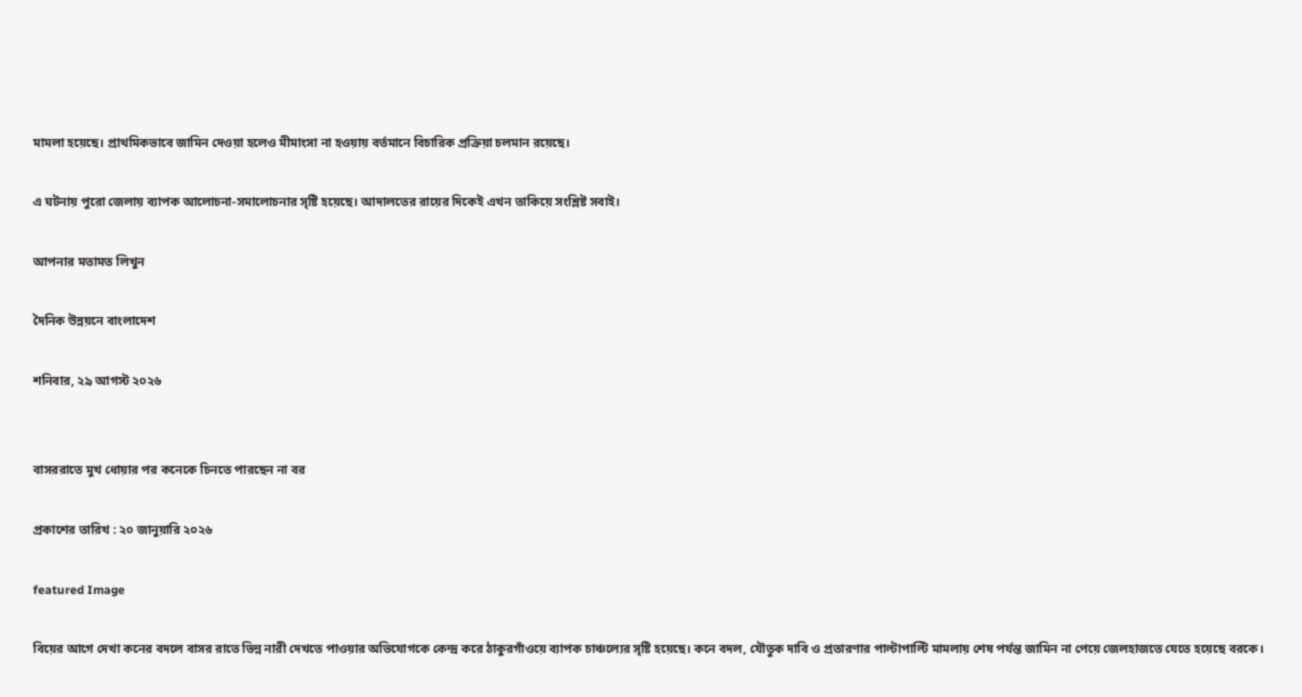মামলা হয়েছে। প্রাথমিকভাবে জামিন দেওয়া হলেও মীমাংসা না হওয়ায় বর্তমানে বিচারিক প্রক্রিয়া চলমান রয়েছে।

এ ঘটনায় পুরো জেলায় ব্যাপক আলোচনা-সমালোচনার সৃষ্টি হয়েছে। আদালতের রায়ের দিকেই এখন তাকিয়ে সংশ্লিষ্ট সবাই।

আপনার মতামত লিখুন

দৈনিক উন্নয়নে বাংলাদেশ

শনিবার, ২৯ আগস্ট ২০২৬


বাসররাতে মুখ ধোয়ার পর কনেকে চিনতে পারছেন না বর

প্রকাশের তারিখ : ২০ জানুয়ারি ২০২৬

featured Image

বিয়ের আগে দেখা কনের বদলে বাসর রাতে ভিন্ন নারী দেখতে পাওয়ার অভিযোগকে কেন্দ্র করে ঠাকুরগাঁওয়ে ব্যাপক চাঞ্চল্যের সৃষ্টি হয়েছে। কনে বদল, যৌতুক দাবি ও প্রতারণার পাল্টাপাল্টি মামলায় শেষ পর্যন্ত জামিন না পেয়ে জেলহাজতে যেতে হয়েছে বরকে।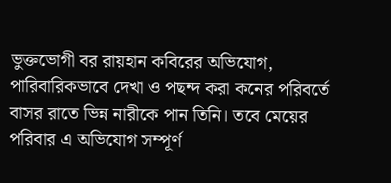ভুক্তভোগী বর রায়হান কবিরের অভিযোগ, পারিবারিকভাবে দেখা ও পছন্দ করা কনের পরিবর্তে বাসর রাতে ভিন্ন নারীকে পান তিনি। তবে মেয়ের পরিবার এ অভিযোগ সম্পূর্ণ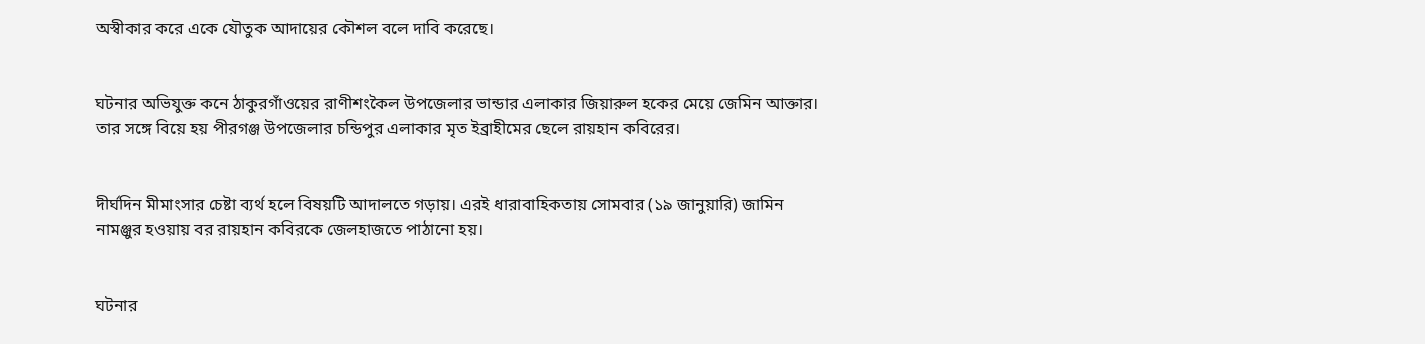অস্বীকার করে একে যৌতুক আদায়ের কৌশল বলে দাবি করেছে।


ঘটনার অভিযুক্ত কনে ঠাকুরগাঁওয়ের রাণীশংকৈল উপজেলার ভান্ডার এলাকার জিয়ারুল হকের মেয়ে জেমিন আক্তার। তার সঙ্গে বিয়ে হয় পীরগঞ্জ উপজেলার চন্ডিপুর এলাকার মৃত ইব্রাহীমের ছেলে রায়হান কবিরের।


দীর্ঘদিন মীমাংসার চেষ্টা ব্যর্থ হলে বিষয়টি আদালতে গড়ায়। এরই ধারাবাহিকতায় সোমবার (১৯ জানুয়ারি) জামিন নামঞ্জুর হওয়ায় বর রায়হান কবিরকে জেলহাজতে পাঠানো হয়।


ঘটনার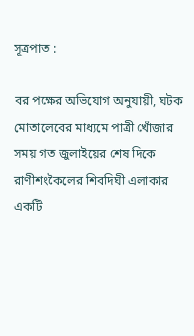সূত্রপাত :

বর পক্ষের অভিযোগ অনুযায়ী, ঘটক মোতালেবের মাধ্যমে পাত্রী খোঁজার সময় গত জুলাইয়ের শেষ দিকে রাণীশংকৈলের শিবদিঘী এলাকার একটি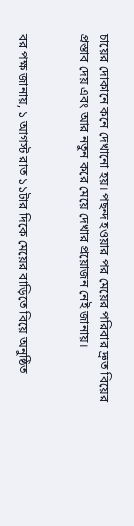চায়ের দোকানে কনে দেখানো হয়। পছন্দ হওয়ার পর মেয়ের পরিবার দ্রুত বিয়ের প্রস্তাব দেয় এবং আর নতুন করে মেয়ে দেখার প্রয়োজন নেই জানায়।


বর পক্ষ জানায়, ১ আগস্ট রাত ১১টার দিকে মেয়ের বাড়িতে বিয়ে অনুষ্ঠিত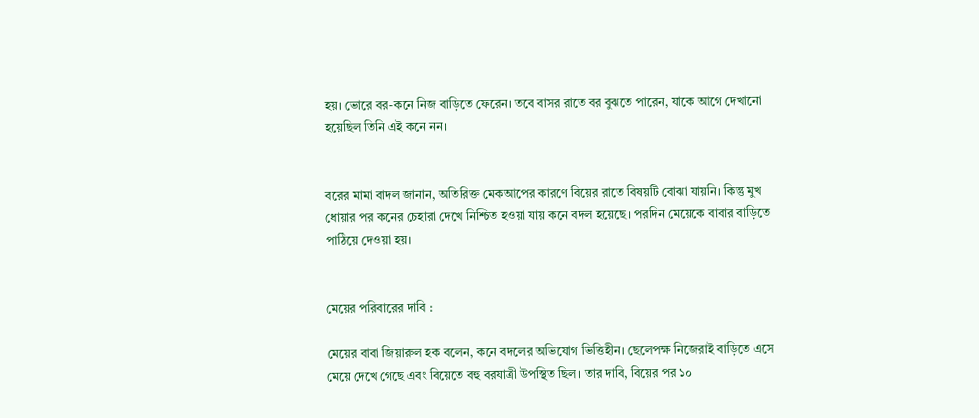হয়। ভোরে বর-কনে নিজ বাড়িতে ফেরেন। তবে বাসর রাতে বর বুঝতে পারেন, যাকে আগে দেখানো হয়েছিল তিনি এই কনে নন।


বরের মামা বাদল জানান, অতিরিক্ত মেকআপের কারণে বিয়ের রাতে বিষয়টি বোঝা যায়নি। কিন্তু মুখ ধোয়ার পর কনের চেহারা দেখে নিশ্চিত হওয়া যায় কনে বদল হয়েছে। পরদিন মেয়েকে বাবার বাড়িতে পাঠিয়ে দেওয়া হয়।


মেয়ের পরিবারের দাবি :

মেয়ের বাবা জিয়ারুল হক বলেন, কনে বদলের অভিযোগ ভিত্তিহীন। ছেলেপক্ষ নিজেরাই বাড়িতে এসে মেয়ে দেখে গেছে এবং বিয়েতে বহু বরযাত্রী উপস্থিত ছিল। তার দাবি, বিয়ের পর ১০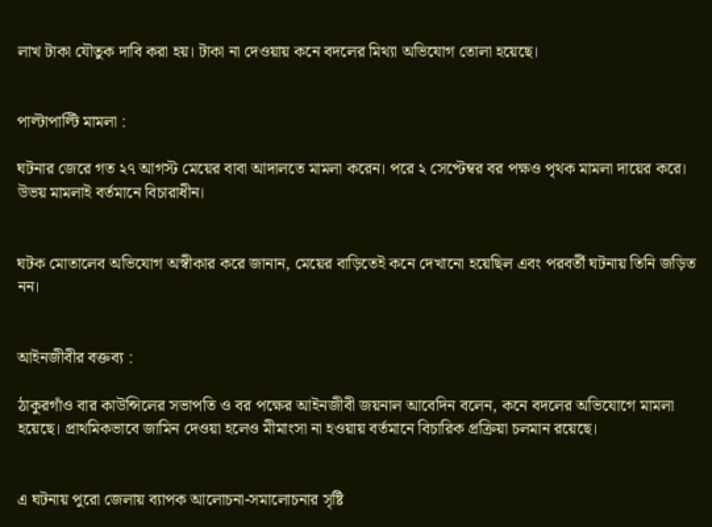লাখ টাকা যৌতুক দাবি করা হয়। টাকা না দেওয়ায় কনে বদলের মিথ্যা অভিযোগ তোলা হয়েছে।


পাল্টাপাল্টি মামলা :

ঘটনার জেরে গত ২৭ আগস্ট মেয়ের বাবা আদালতে মামলা করেন। পরে ২ সেপ্টেম্বর বর পক্ষও পৃথক মামলা দায়ের করে। উভয় মামলাই বর্তমানে বিচারাধীন।


ঘটক মোতালেব অভিযোগ অস্বীকার করে জানান, মেয়ের বাড়িতেই কনে দেখানো হয়েছিল এবং পরবর্তী ঘটনায় তিনি জড়িত নন।


আইনজীবীর বক্তব্য :

ঠাকুরগাঁও বার কাউন্সিলের সভাপতি ও বর পক্ষের আইনজীবী জয়নাল আবেদিন বলেন, কনে বদলের অভিযোগে মামলা হয়েছে। প্রাথমিকভাবে জামিন দেওয়া হলেও মীমাংসা না হওয়ায় বর্তমানে বিচারিক প্রক্রিয়া চলমান রয়েছে।


এ ঘটনায় পুরো জেলায় ব্যাপক আলোচনা-সমালোচনার সৃষ্টি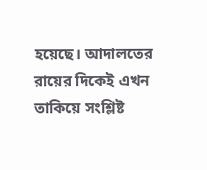হয়েছে। আদালতের রায়ের দিকেই এখন তাকিয়ে সংশ্লিষ্ট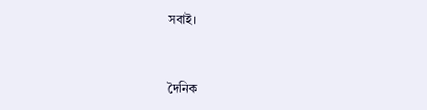সবাই।


দৈনিক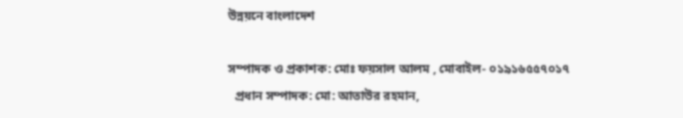উন্নয়নে বাংলাদেশ

সম্পাদক ও প্রকাশক: মোঃ ফয়সাল আলম , মোবাইল- ০১৯১৬৫৫৭০১৭
  প্রধান সম্পাদক: মো: আতাউর রহমান,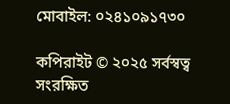মোবাইল: ০২৪১০৯১৭৩০

কপিরাইট © ২০২৫ সর্বস্বত্ব সংরক্ষিত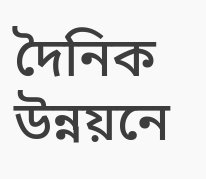দৈনিক উন্নয়নে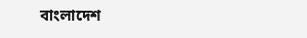বাংলাদেশ